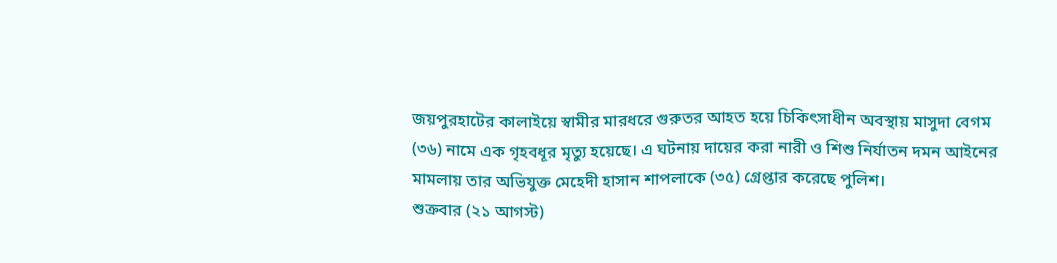জয়পুরহাটের কালাইয়ে স্বামীর মারধরে গুরুতর আহত হয়ে চিকিৎসাধীন অবস্থায় মাসুদা বেগম (৩৬) নামে এক গৃহবধূর মৃত্যু হয়েছে। এ ঘটনায় দায়ের করা নারী ও শিশু নির্যাতন দমন আইনের মামলায় তার অভিযুক্ত মেহেদী হাসান শাপলাকে (৩৫) গ্রেপ্তার করেছে পুলিশ।
শুক্রবার (২১ আগস্ট)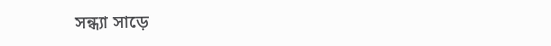সন্ধ্যা সাড়ে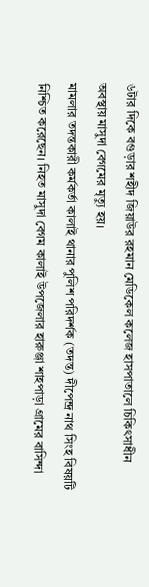৬টার দিকে বগুড়ার শহীদ জিয়াউর রহমান মেডিকেল কলেজ হাসপাতালে চিকিৎসাধীন অবস্থায় মাসুদা বেগমের মৃত্যু হয়।
মামলার তদন্তকারী কর্মকর্তা কালাই থানার পুলিশ পরিদর্শক (তদন্ত) দীপেন্দ্র নাথ সিংহ বিষয়টি নিশ্চিত করেছেন। নিহত মাসুদা বেগম কালাই উপজেলার হারুঞ্জা শাহপাড়া গ্রামের বাসিন্দা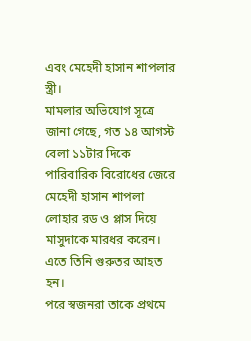এবং মেহেদী হাসান শাপলার স্ত্রী।
মামলার অভিযোগ সূত্রে জানা গেছে, গত ১৪ আগস্ট বেলা ১১টার দিকে পারিবারিক বিরোধের জেরে মেহেদী হাসান শাপলা লোহার রড ও প্লাস দিয়ে মাসুদাকে মারধর করেন। এতে তিনি গুরুতর আহত হন।
পরে স্বজনরা তাকে প্রথমে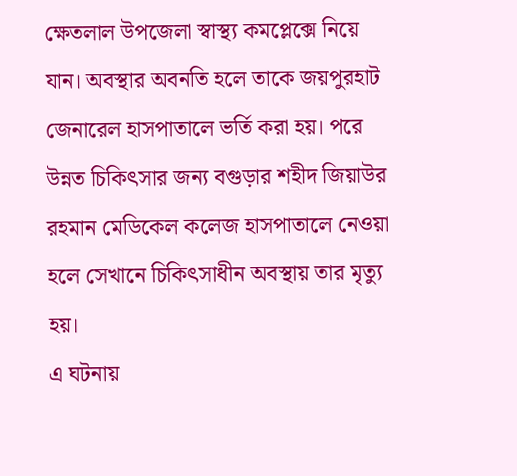ক্ষেতলাল উপজেলা স্বাস্থ্য কমপ্লেক্সে নিয়ে যান। অবস্থার অবনতি হলে তাকে জয়পুরহাট জেনারেল হাসপাতালে ভর্তি করা হয়। পরে উন্নত চিকিৎসার জন্য বগুড়ার শহীদ জিয়াউর রহমান মেডিকেল কলেজ হাসপাতালে নেওয়া হলে সেখানে চিকিৎসাধীন অবস্থায় তার মৃত্যু হয়।
এ ঘটনায়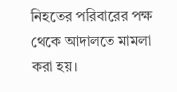নিহতের পরিবারের পক্ষ থেকে আদালতে মামলা করা হয়।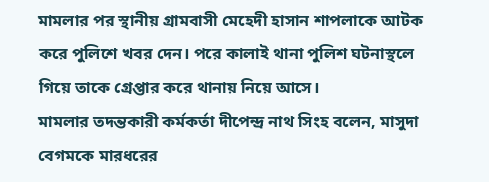মামলার পর স্থানীয় গ্রামবাসী মেহেদী হাসান শাপলাকে আটক করে পুলিশে খবর দেন। পরে কালাই থানা পুলিশ ঘটনাস্থলে গিয়ে তাকে গ্রেপ্তার করে থানায় নিয়ে আসে।
মামলার তদন্তকারী কর্মকর্তা দীপেন্দ্র নাথ সিংহ বলেন, মাসুদা বেগমকে মারধরের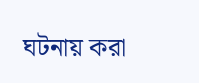ঘটনায় করা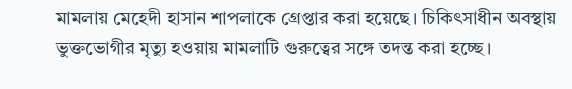মামলায় মেহেদী হাসান শাপলাকে গ্রেপ্তার করা হয়েছে। চিকিৎসাধীন অবস্থায় ভুক্তভোগীর মৃত্যু হওয়ায় মামলাটি গুরুত্বের সঙ্গে তদন্ত করা হচ্ছে।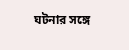ঘটনার সঙ্গে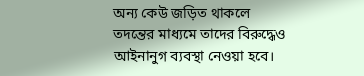অন্য কেউ জড়িত থাকলে তদন্তের মাধ্যমে তাদের বিরুদ্ধেও আইনানুগ ব্যবস্থা নেওয়া হবে।